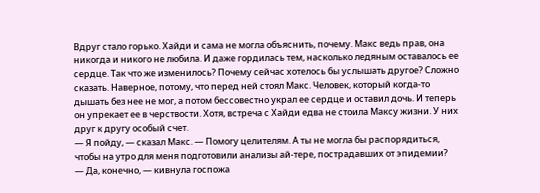Вдруг стало горько. Хайди и сама не могла объяснить, почему. Макс ведь прав, она никогда и никого не любила. И даже гордилась тем, насколько ледяным оставалось ее сердце. Так что же изменилось? Почему сейчас хотелось бы услышать другое? Сложно сказать. Наверное, потому, что перед ней стоял Макс. Человек, который когда-то дышать без нее не мог, а потом бессовестно украл ее сердце и оставил дочь. И теперь он упрекает ее в черствости. Хотя, встреча с Хайди едва не стоила Максу жизни. У них друг к другу особый счет.
— Я пойду, — сказал Макс. — Помогу целителям. А ты не могла бы распорядиться, чтобы на утро для меня подготовили анализы ай-тере, пострадавших от эпидемии?
— Да, конечно, — кивнула госпожа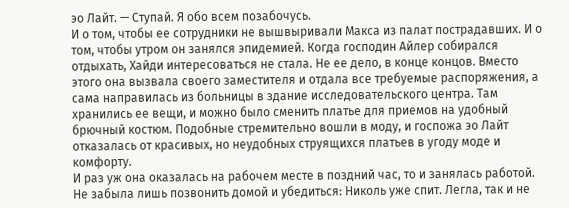эо Лайт. — Ступай. Я обо всем позабочусь.
И о том, чтобы ее сотрудники не вышвыривали Макса из палат пострадавших. И о том, чтобы утром он занялся эпидемией. Когда господин Айлер собирался отдыхать, Хайди интересоваться не стала. Не ее дело, в конце концов. Вместо этого она вызвала своего заместителя и отдала все требуемые распоряжения, а сама направилась из больницы в здание исследовательского центра. Там хранились ее вещи, и можно было сменить платье для приемов на удобный брючный костюм. Подобные стремительно вошли в моду, и госпожа эо Лайт отказалась от красивых, но неудобных струящихся платьев в угоду моде и комфорту.
И раз уж она оказалась на рабочем месте в поздний час, то и занялась работой. Не забыла лишь позвонить домой и убедиться: Николь уже спит. Легла, так и не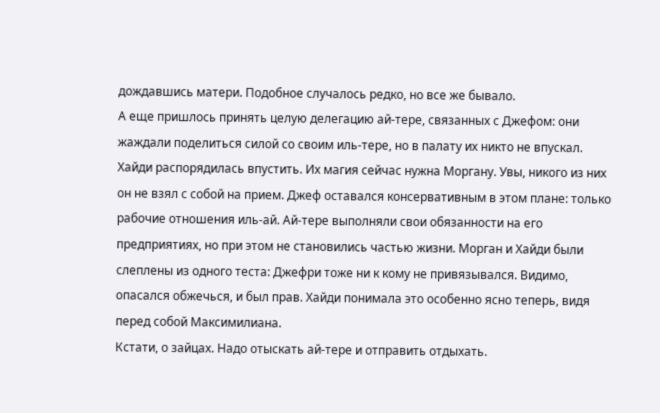дождавшись матери. Подобное случалось редко, но все же бывало.
А еще пришлось принять целую делегацию ай-тере, связанных с Джефом: они жаждали поделиться силой со своим иль-тере, но в палату их никто не впускал. Хайди распорядилась впустить. Их магия сейчас нужна Моргану. Увы, никого из них он не взял с собой на прием. Джеф оставался консервативным в этом плане: только рабочие отношения иль-ай. Ай-тере выполняли свои обязанности на его предприятиях, но при этом не становились частью жизни. Морган и Хайди были слеплены из одного теста: Джефри тоже ни к кому не привязывался. Видимо, опасался обжечься, и был прав. Хайди понимала это особенно ясно теперь, видя перед собой Максимилиана.
Кстати, о зайцах. Надо отыскать ай-тере и отправить отдыхать.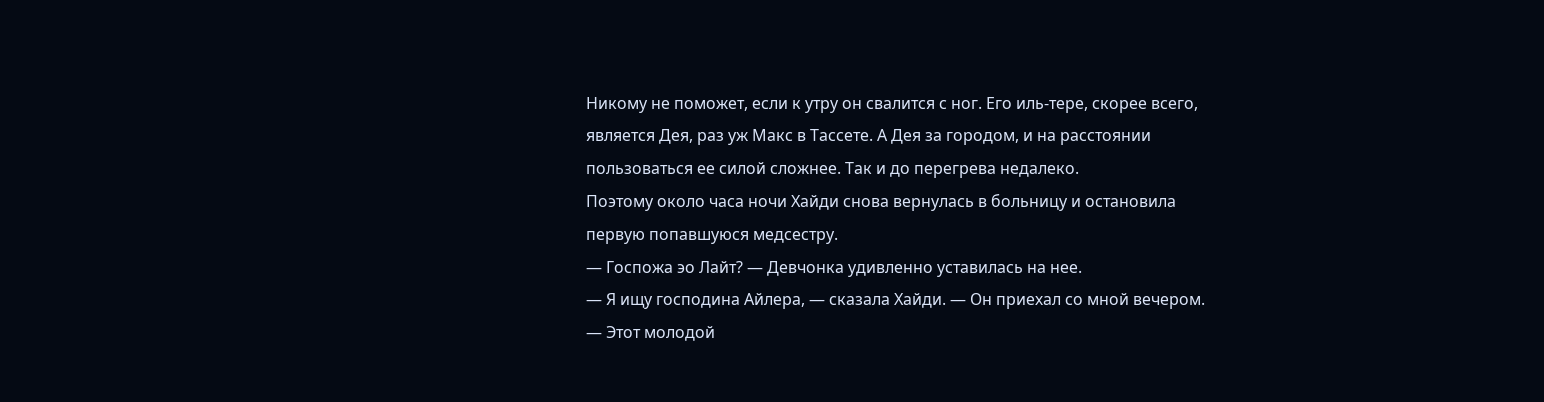Никому не поможет, если к утру он свалится с ног. Его иль-тере, скорее всего, является Дея, раз уж Макс в Тассете. А Дея за городом, и на расстоянии пользоваться ее силой сложнее. Так и до перегрева недалеко.
Поэтому около часа ночи Хайди снова вернулась в больницу и остановила первую попавшуюся медсестру.
— Госпожа эо Лайт? — Девчонка удивленно уставилась на нее.
— Я ищу господина Айлера, — сказала Хайди. — Он приехал со мной вечером.
— Этот молодой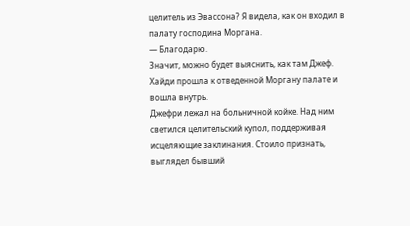целитель из Эвассона? Я видела, как он входил в палату господина Моргана.
— Благодарю.
Значит, можно будет выяснить, как там Джеф. Хайди прошла к отведенной Моргану палате и вошла внутрь.
Джефри лежал на больничной койке. Над ним светился целительский купол, поддерживая исцеляющие заклинания. Стоило признать, выглядел бывший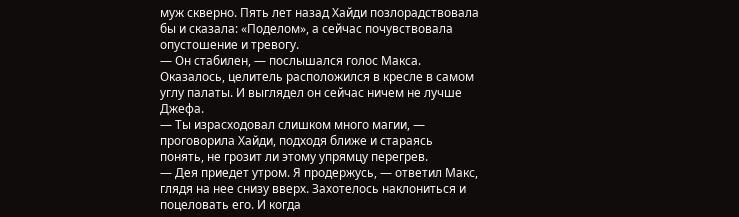муж скверно. Пять лет назад Хайди позлорадствовала бы и сказала: «Поделом», а сейчас почувствовала опустошение и тревогу.
— Он стабилен, — послышался голос Макса. Оказалось, целитель расположился в кресле в самом углу палаты. И выглядел он сейчас ничем не лучше Джефа.
— Ты израсходовал слишком много магии, — проговорила Хайди, подходя ближе и стараясь понять, не грозит ли этому упрямцу перегрев.
— Дея приедет утром. Я продержусь, — ответил Макс, глядя на нее снизу вверх. Захотелось наклониться и поцеловать его. И когда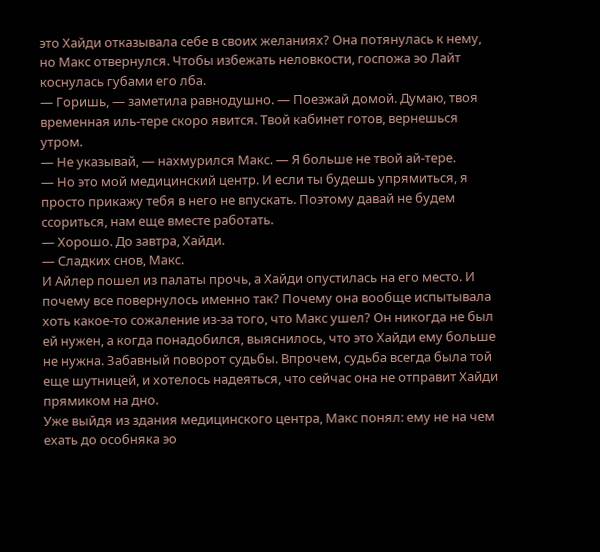это Хайди отказывала себе в своих желаниях? Она потянулась к нему, но Макс отвернулся. Чтобы избежать неловкости, госпожа эо Лайт коснулась губами его лба.
— Горишь, — заметила равнодушно. — Поезжай домой. Думаю, твоя временная иль-тере скоро явится. Твой кабинет готов, вернешься утром.
— Не указывай, — нахмурился Макс. — Я больше не твой ай-тере.
— Но это мой медицинский центр. И если ты будешь упрямиться, я просто прикажу тебя в него не впускать. Поэтому давай не будем ссориться, нам еще вместе работать.
— Хорошо. До завтра, Хайди.
— Сладких снов, Макс.
И Айлер пошел из палаты прочь, а Хайди опустилась на его место. И почему все повернулось именно так? Почему она вообще испытывала хоть какое-то сожаление из-за того, что Макс ушел? Он никогда не был ей нужен, а когда понадобился, выяснилось, что это Хайди ему больше не нужна. Забавный поворот судьбы. Впрочем, судьба всегда была той еще шутницей, и хотелось надеяться, что сейчас она не отправит Хайди прямиком на дно.
Уже выйдя из здания медицинского центра, Макс понял: ему не на чем ехать до особняка эо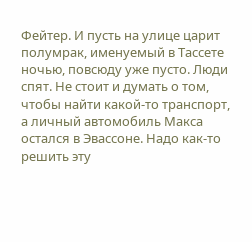Фейтер. И пусть на улице царит полумрак, именуемый в Тассете ночью, повсюду уже пусто. Люди спят. Не стоит и думать о том, чтобы найти какой-то транспорт, а личный автомобиль Макса остался в Эвассоне. Надо как-то решить эту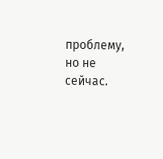проблему, но не сейчас.